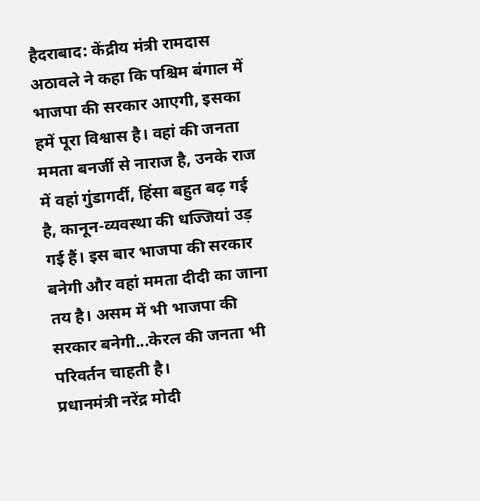हैदराबाद: केंद्रीय मंत्री रामदास अठावले ने कहा कि पश्चिम बंगाल में भाजपा की सरकार आएगी, इसका हमें पूरा विश्वास है। वहां की जनता ममता बनर्जी से नाराज है, उनके राज में वहां गुंडागर्दी, हिंसा बहुत बढ़ गई है, कानून-व्यवस्था की धज्जियां उड़ गई हैं। इस बार भाजपा की सरकार बनेगी और वहां ममता दीदी का जाना तय है। असम में भी भाजपा की सरकार बनेगी...केरल की जनता भी परिवर्तन चाहती है।
प्रधानमंत्री नरेंद्र मोदी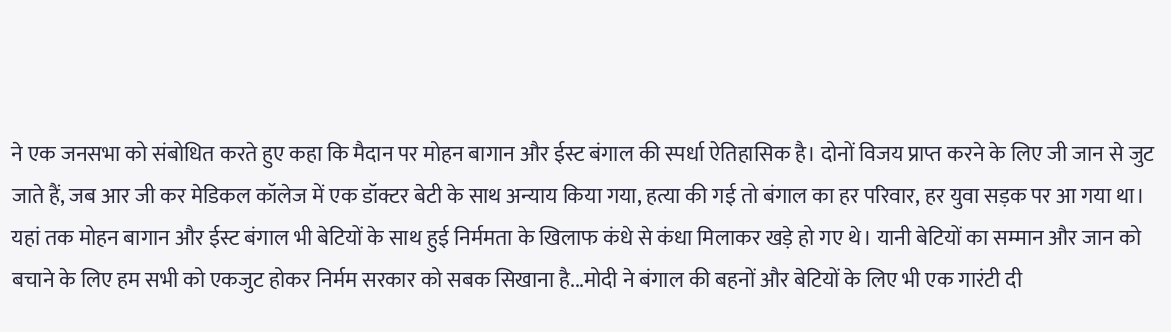ने एक जनसभा को संबोधित करते हुए कहा कि मैदान पर मोहन बागान और ईस्ट बंगाल की स्पर्धा ऐतिहासिक है। दोनों विजय प्राप्त करने के लिए जी जान से जुट जाते हैं, जब आर जी कर मेडिकल कॉलेज में एक डॉक्टर बेटी के साथ अन्याय किया गया, हत्या की गई तो बंगाल का हर परिवार, हर युवा सड़क पर आ गया था।
यहां तक मोहन बागान और ईस्ट बंगाल भी बेटियों के साथ हुई निर्ममता के खिलाफ कंधे से कंधा मिलाकर खड़े हो गए थे। यानी बेटियों का सम्मान और जान को बचाने के लिए हम सभी को एकजुट होकर निर्मम सरकार को सबक सिखाना है...मोदी ने बंगाल की बहनों और बेटियों के लिए भी एक गारंटी दी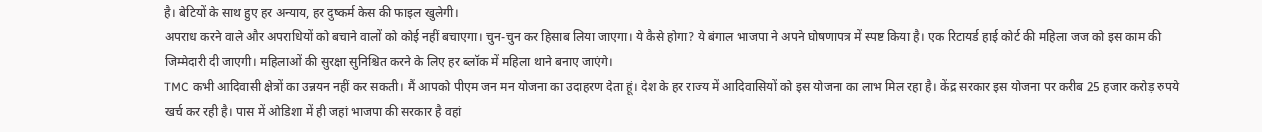है। बेटियों के साथ हुए हर अन्याय, हर दुष्कर्म केस की फाइल खुलेगी।
अपराध करने वाले और अपराधियों को बचाने वालों को कोई नहीं बचाएगा। चुन-चुन कर हिसाब लिया जाएगा। ये कैसे होगा? ये बंगाल भाजपा ने अपने घोषणापत्र में स्पष्ट किया है। एक रिटायर्ड हाई कोर्ट की महिला जज को इस काम की जिम्मेदारी दी जाएगी। महिलाओं की सुरक्षा सुनिश्चित करने के लिए हर ब्लॉक में महिला थाने बनाए जाएंगे।
TMC कभी आदिवासी क्षेत्रों का उन्नयन नहीं कर सकती। मैं आपको पीएम जन मन योजना का उदाहरण देता हूं। देश के हर राज्य में आदिवासियों को इस योजना का लाभ मिल रहा है। केंद्र सरकार इस योजना पर करीब 25 हजार करोड़ रुपये खर्च कर रही है। पास में ओडिशा में ही जहां भाजपा की सरकार है वहां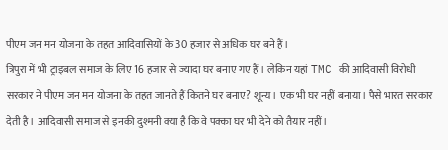पीएम जन मन योजना के तहत आदिवासियों के 30 हजार से अधिक घर बने हैं।
त्रिपुरा में भी ट्राइबल समाज के लिए 16 हजार से ज्यादा घर बनाए गए हैं। लेकिन यहां TMC की आदिवासी विरोधी सरकार ने पीएम जन मन योजना के तहत जानते हैं कितने घर बनाए? शून्य। एक भी घर नहीं बनाया। पैसे भारत सरकार देती है। आदिवासी समाज से इनकी दुश्मनी क्या है कि वे पक्का घर भी देने को तैयार नहीं।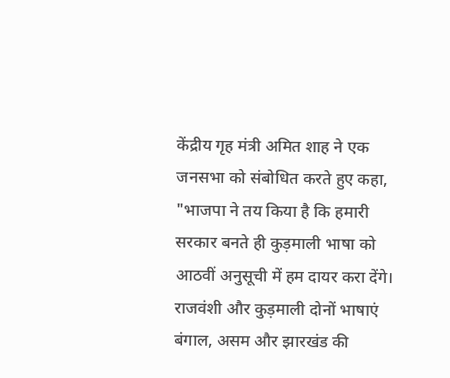केंद्रीय गृह मंत्री अमित शाह ने एक जनसभा को संबोधित करते हुए कहा, "भाजपा ने तय किया है कि हमारी सरकार बनते ही कुड़माली भाषा को आठवीं अनुसूची में हम दायर करा देंगे। राजवंशी और कुड़माली दोनों भाषाएं बंगाल, असम और झारखंड की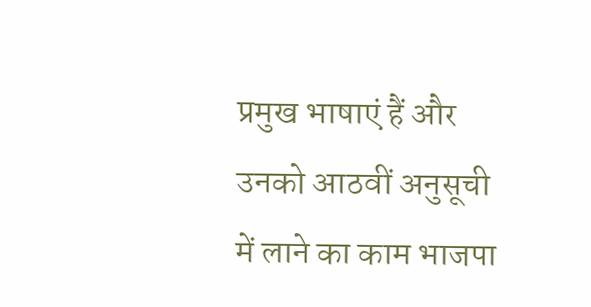प्रमुख भाषाएं हैं और उनको आठवीं अनुसूची में लाने का काम भाजपा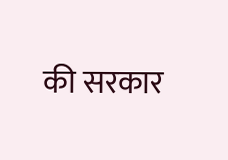की सरकार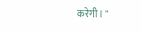करेगी। "